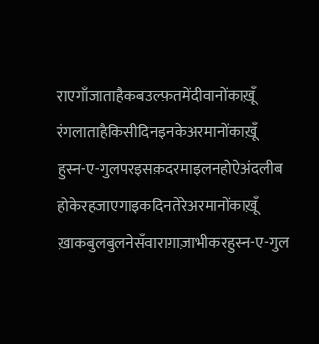राएगाँजाताहैकबउल्फ़तमेंदीवानोंकाख़ूँ
रंगलाताहैकिसीदिनइनकेअरमानोंकाख़ूँ
हुस्न-ए-गुलपरइसक़दरमाइलनहोऐअंदलीब
होकेरहजाएगाइकदिनतेरेअरमानोंकाख़ूँ
ख़ाकबुलबुलनेसँवाराग़ाज़ाभीकरहुस्न-ए-गुल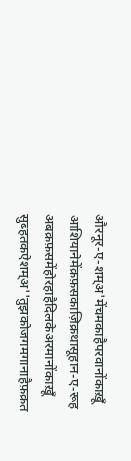औरनूर-ए-शम्अ'मेंचमकाहैपरवानोंकाख़ूँ
आशियानेमेंक़फ़सकाज़िक्रथासूहान-ए-रूह
अबक़फ़समेंहोरहाहैदिलकेअरमानोंकाख़ूँ
सुब्हतकऐशम्अ''तुझकोजगमगानाहैफ़क़त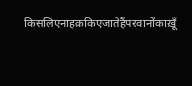किसलिएनाहक़किएजातेहैंपरवानोंकाख़ूँ